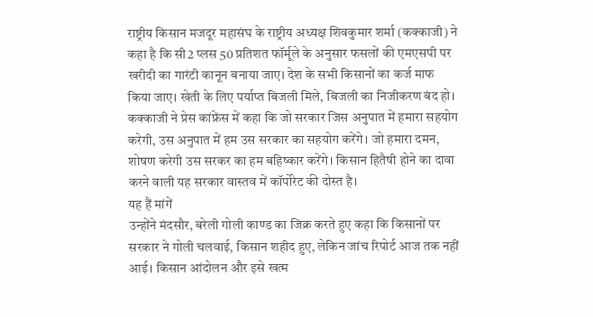राष्ट्रीय किसान मजदूर महासंघ के राष्ट्रीय अध्यक्ष शिवकुमार शर्मा (कक्काजी) ने कहा है कि सी2 प्लस 50 प्रतिशत फॉर्मूले के अनुसार फसलों की एमएसपी पर खरीदी का गारंटी कानून बनाया जाए। देश के सभी किसानों का कर्ज माफ किया जाए। खेती के लिए पर्याप्त बिजली मिले, बिजली का निजीकरण बंद हो।
कक्काजी ने प्रेस कांफ्रेंस में कहा कि जो सरकार जिस अनुपात में हमारा सहयोग करेगी, उस अनुपात में हम उस सरकार का सहयोग करेंगे। जो हमारा दमन, शोषण करेगी उस सरकर का हम बहिष्कार करेंगे। किसान हितैषी होने का दावा करने वाली यह सरकार वास्तव में कॉर्पोरेट की दोस्त है।
यह हैं मांगें
उन्होंने मंदसौर, बरेली गोली काण्ड का जिक्र करते हुए कहा कि किसानों पर सरकार ने गोली चलवाई, किसान शहीद हुए, लेकिन जांच रिपोर्ट आज तक नहीं आई। किसान आंदोलन और इसे खत्म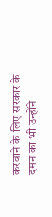करवाने के लिए सरकार के दमन का भी उन्होंने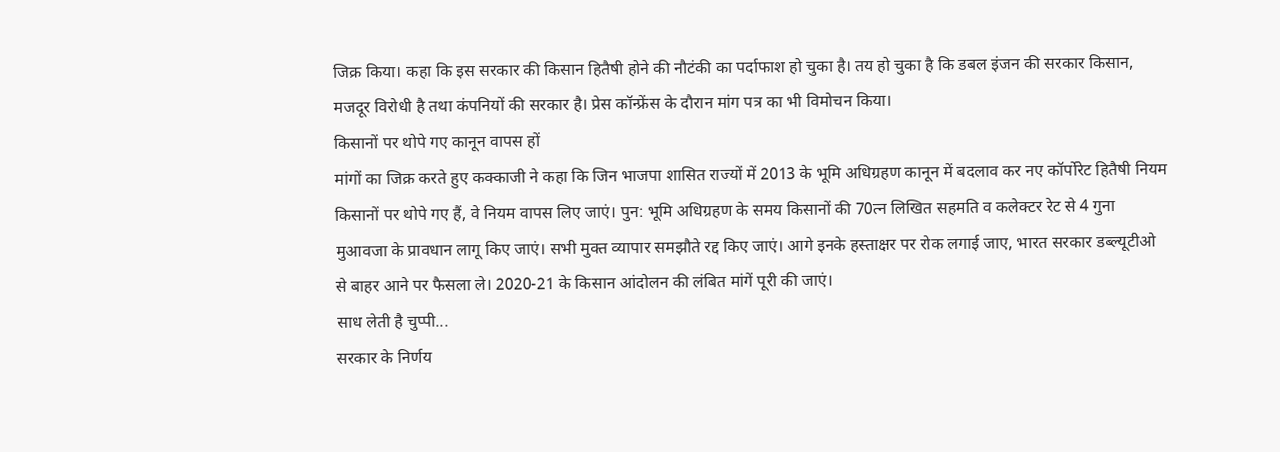जिक्र किया। कहा कि इस सरकार की किसान हितैषी होने की नौटंकी का पर्दाफाश हो चुका है। तय हो चुका है कि डबल इंजन की सरकार किसान, मजदूर विरोधी है तथा कंपनियों की सरकार है। प्रेस कॉन्फ्रेंस के दौरान मांग पत्र का भी विमोचन किया।
किसानों पर थोपे गए कानून वापस हों
मांगों का जिक्र करते हुए कक्काजी ने कहा कि जिन भाजपा शासित राज्यों में 2013 के भूमि अधिग्रहण कानून में बदलाव कर नए कॉर्पोरेट हितैषी नियम किसानों पर थोपे गए हैं, वे नियम वापस लिए जाएं। पुन: भूमि अधिग्रहण के समय किसानों की 70त्न लिखित सहमति व कलेक्टर रेट से 4 गुना मुआवजा के प्रावधान लागू किए जाएं। सभी मुक्त व्यापार समझौते रद्द किए जाएं। आगे इनके हस्ताक्षर पर रोक लगाई जाए, भारत सरकार डब्ल्यूटीओ से बाहर आने पर फैसला ले। 2020-21 के किसान आंदोलन की लंबित मांगें पूरी की जाएं।
साध लेती है चुप्पी...
सरकार के निर्णय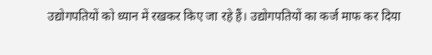उद्योगपतियों को ध्यान में रखकर किए जा रहे हैं। उद्योगपतियों का कर्ज माफ कर दिया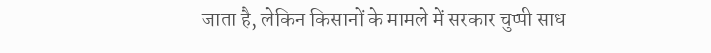जाता है, लेकिन किसानों के मामले में सरकार चुप्पी साध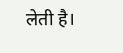लेती है।